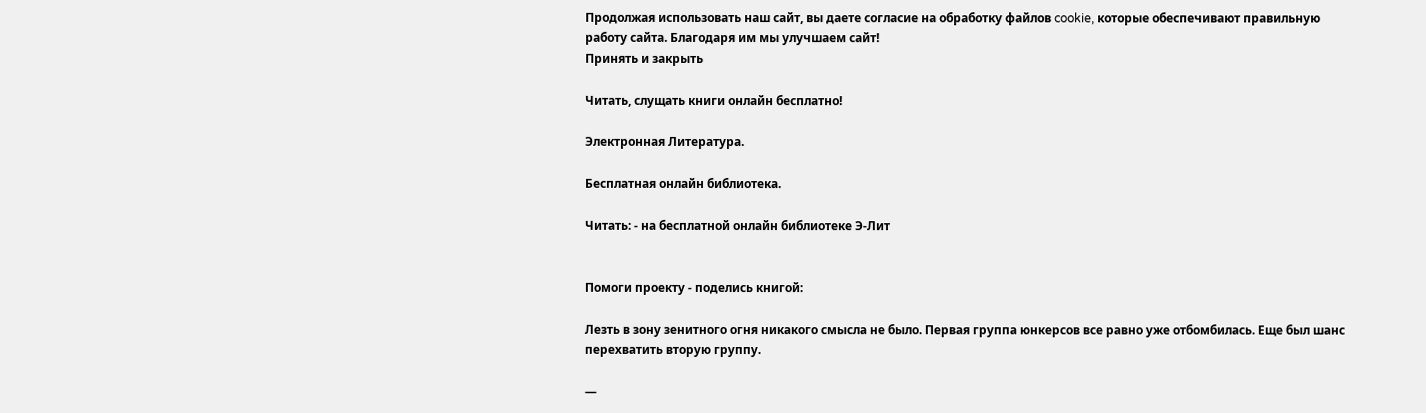Продолжая использовать наш сайт, вы даете согласие на обработку файлов cookie, которые обеспечивают правильную работу сайта. Благодаря им мы улучшаем сайт!
Принять и закрыть

Читать, слущать книги онлайн бесплатно!

Электронная Литература.

Бесплатная онлайн библиотека.

Читать: - на бесплатной онлайн библиотеке Э-Лит


Помоги проекту - поделись книгой:

Лезть в зону зенитного огня никакого смысла не было. Первая группа юнкерсов все равно уже отбомбилась. Еще был шанс перехватить вторую группу.

—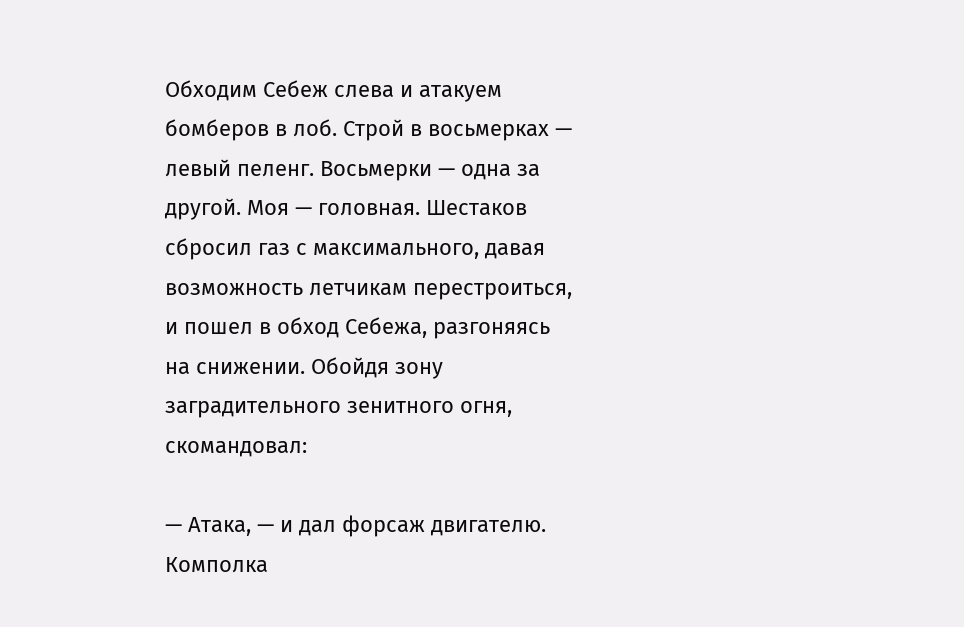Обходим Себеж слева и атакуем бомберов в лоб. Строй в восьмерках — левый пеленг. Восьмерки — одна за другой. Моя — головная. Шестаков сбросил газ с максимального, давая возможность летчикам перестроиться, и пошел в обход Себежа, разгоняясь на снижении. Обойдя зону заградительного зенитного огня, скомандовал:

— Атака, — и дал форсаж двигателю. Комполка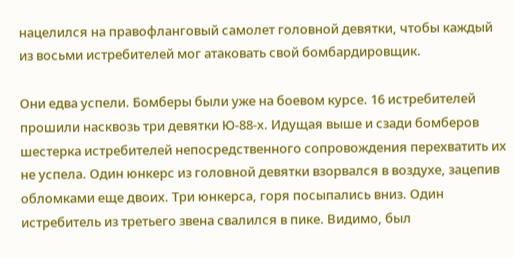нацелился на правофланговый самолет головной девятки, чтобы каждый из восьми истребителей мог атаковать свой бомбардировщик.

Они едва успели. Бомберы были уже на боевом курсе. 16 истребителей прошили насквозь три девятки Ю-88-х. Идущая выше и сзади бомберов шестерка истребителей непосредственного сопровождения перехватить их не успела. Один юнкерс из головной девятки взорвался в воздухе, зацепив обломками еще двоих. Три юнкерса, горя посыпались вниз. Один истребитель из третьего звена свалился в пике. Видимо, был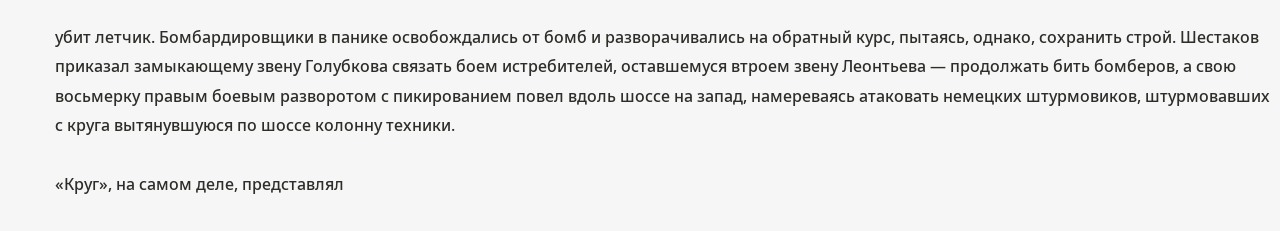убит летчик. Бомбардировщики в панике освобождались от бомб и разворачивались на обратный курс, пытаясь, однако, сохранить строй. Шестаков приказал замыкающему звену Голубкова связать боем истребителей, оставшемуся втроем звену Леонтьева — продолжать бить бомберов, а свою восьмерку правым боевым разворотом с пикированием повел вдоль шоссе на запад, намереваясь атаковать немецких штурмовиков, штурмовавших с круга вытянувшуюся по шоссе колонну техники.

«Круг», на самом деле, представлял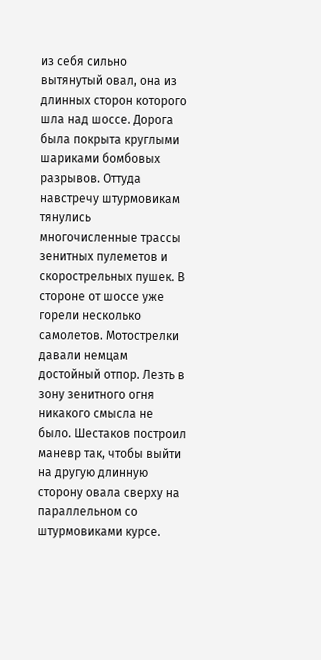из себя сильно вытянутый овал, она из длинных сторон которого шла над шоссе. Дорога была покрыта круглыми шариками бомбовых разрывов. Оттуда навстречу штурмовикам тянулись многочисленные трассы зенитных пулеметов и скорострельных пушек. В стороне от шоссе уже горели несколько самолетов. Мотострелки давали немцам достойный отпор. Лезть в зону зенитного огня никакого смысла не было. Шестаков построил маневр так, чтобы выйти на другую длинную сторону овала сверху на параллельном со штурмовиками курсе.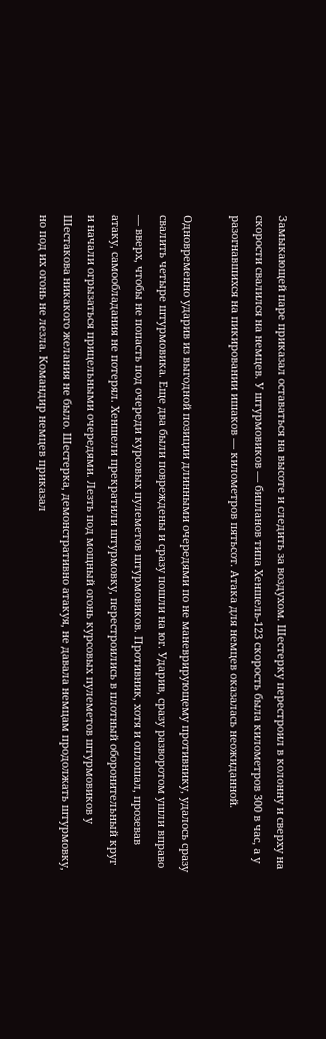Замыкающей паре приказал оставаться на высоте и следить за воздухом. Шестерку перестроил в колонну и сверху на скорости свалился на немцев. У штурмовиков — бипланов типа Хеншель-123 скорость была километров 300 в час, а у разогнавшихся на пикировании ишаков — километров пятьсот. Атака для немцев оказалась неожиданной.

Одновременно ударив из выгодной позиции длинными очередями по не маневрирующему противнику, удалось сразу свалить четыре штурмовика. Еще два были повреждены и сразу пошли на юг. Ударив, сразу разворотом ушли вправо — вверх, чтобы не попасть под очереди курсовых пулеметов штурмовиков. Противник, хотя и оплошал, прозевав атаку, самообладания не потерял. Хеншели прекратили штурмовку, перестроились в плотный оборонительный круг и начали огрызаться прицельными очередями. Лезть под мощный огонь курсовых пулеметов штурмовиков у Шестакова никакого желания не было. Шестерка, демонстративно атакуя, не давала немцам продолжать штурмовку, но под их огонь не лезла. Командир немцев приказал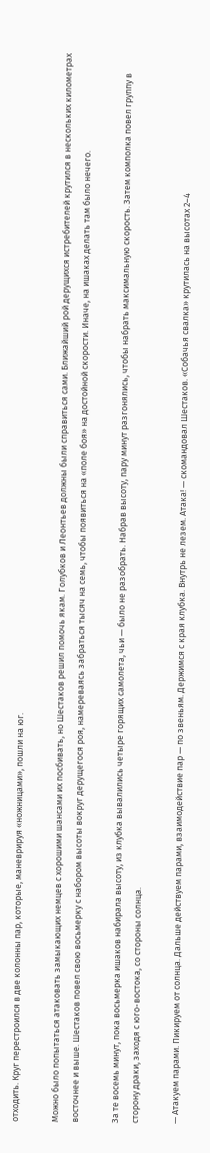отходить. Круг перестроился в две колонны пар, которые, маневрируя «ножницами», пошли на юг.

Можно было попытаться атаковать замыкающих немцев с хорошими шансами их посбивать, но Шестаков решил помочь якам. Голубков и Леонтьев должны были справиться сами. Ближайший рой дерущихся истребителей крутился в нескольких километрах восточнее и выше. Шестаков повел свою восьмерку с набором высоты вокруг дерущегося роя, намереваясь забраться тысяч на семь, чтобы появиться на «поле боя» на достойной скорости. Иначе, на ишаках делать там было нечего.

За те восемь минут, пока восьмерка ишаков набирала высоту, из клубка вывалились четыре горящих самолета, чьи — было не разобрать. Набрав высоту, пару минут разгонялись, чтобы набрать максимальную скорость. Затем комполка повел группу в сторону драки, заходя с юго-востока, со стороны солнца.

— Атакуем парами. Пикируем от солнца. Дальше действуем парами, взаимодействие пар — по звеньям. Держимся с края клубка. Внутрь не лезем. Атака! — скомандовал Шестаков. «Собачья свалка» крутилась на высотах 2–4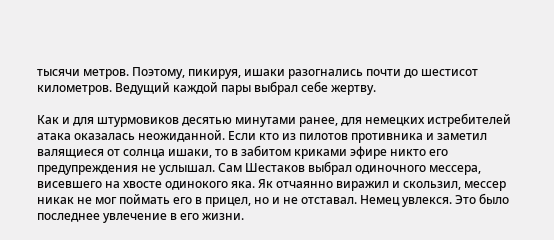тысячи метров. Поэтому, пикируя, ишаки разогнались почти до шестисот километров. Ведущий каждой пары выбрал себе жертву.

Как и для штурмовиков десятью минутами ранее, для немецких истребителей атака оказалась неожиданной. Если кто из пилотов противника и заметил валящиеся от солнца ишаки, то в забитом криками эфире никто его предупреждения не услышал. Сам Шестаков выбрал одиночного мессера, висевшего на хвосте одинокого яка. Як отчаянно виражил и скользил, мессер никак не мог поймать его в прицел, но и не отставал. Немец увлекся. Это было последнее увлечение в его жизни.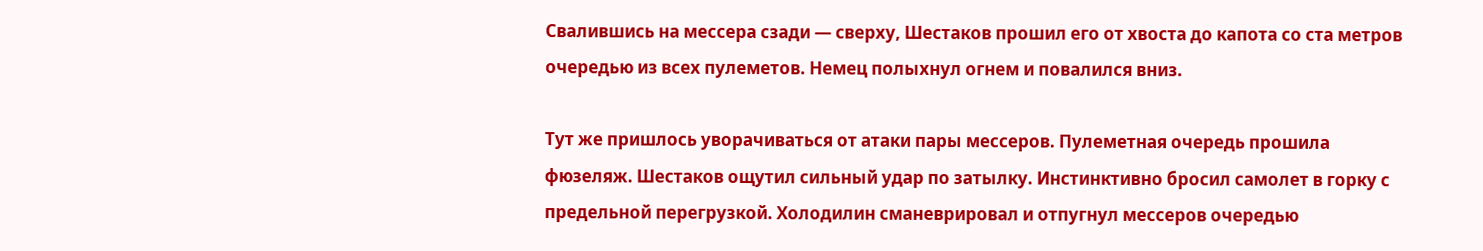Свалившись на мессера сзади — сверху, Шестаков прошил его от хвоста до капота со ста метров очередью из всех пулеметов. Немец полыхнул огнем и повалился вниз.

Тут же пришлось уворачиваться от атаки пары мессеров. Пулеметная очередь прошила фюзеляж. Шестаков ощутил сильный удар по затылку. Инстинктивно бросил самолет в горку с предельной перегрузкой. Холодилин сманеврировал и отпугнул мессеров очередью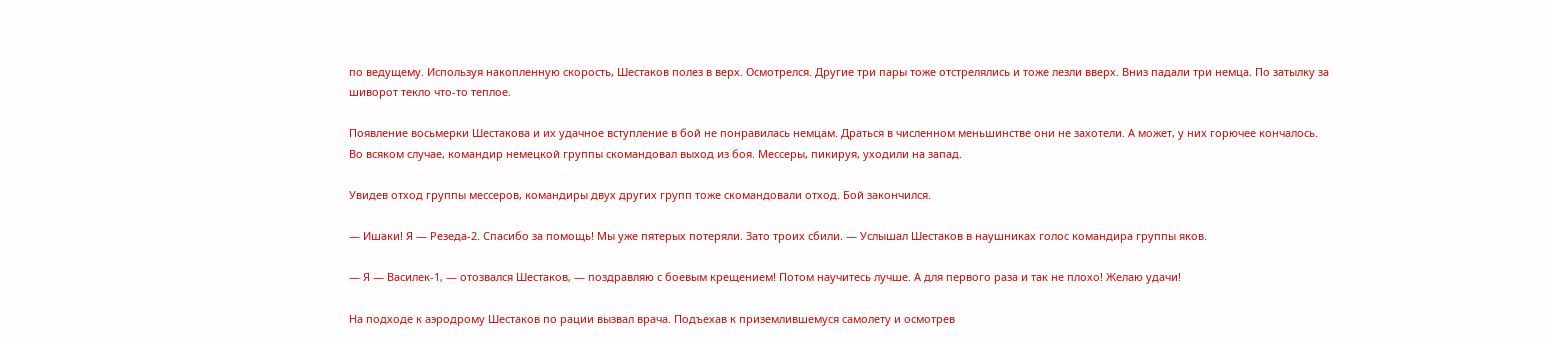по ведущему. Используя накопленную скорость, Шестаков полез в верх. Осмотрелся. Другие три пары тоже отстрелялись и тоже лезли вверх. Вниз падали три немца. По затылку за шиворот текло что-то теплое.

Появление восьмерки Шестакова и их удачное вступление в бой не понравилась немцам. Драться в численном меньшинстве они не захотели. А может, у них горючее кончалось. Во всяком случае, командир немецкой группы скомандовал выход из боя. Мессеры, пикируя, уходили на запад.

Увидев отход группы мессеров, командиры двух других групп тоже скомандовали отход. Бой закончился.

— Ишаки! Я — Резеда-2. Спасибо за помощь! Мы уже пятерых потеряли. Зато троих сбили. — Услышал Шестаков в наушниках голос командира группы яков.

— Я — Василек-1, — отозвался Шестаков, — поздравляю с боевым крещением! Потом научитесь лучше. А для первого раза и так не плохо! Желаю удачи!

На подходе к аэродрому Шестаков по рации вызвал врача. Подъехав к приземлившемуся самолету и осмотрев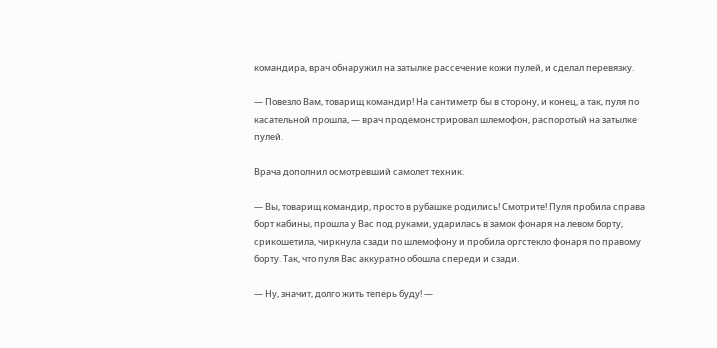командира, врач обнаружил на затылке рассечение кожи пулей, и сделал перевязку.

— Повезло Вам, товарищ командир! На сантиметр бы в сторону, и конец, а так, пуля по касательной прошла, — врач продемонстрировал шлемофон, распоротый на затылке пулей.

Врача дополнил осмотревший самолет техник.

— Вы, товарищ командир, просто в рубашке родились! Смотрите! Пуля пробила справа борт кабины, прошла у Вас под руками, ударилась в замок фонаря на левом борту, срикошетила, чиркнула сзади по шлемофону и пробила оргстекло фонаря по правому борту. Так, что пуля Вас аккуратно обошла спереди и сзади.

— Ну, значит, долго жить теперь буду! —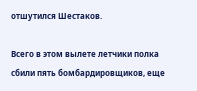отшутился Шестаков.

Всего в этом вылете летчики полка сбили пять бомбардировщиков, еще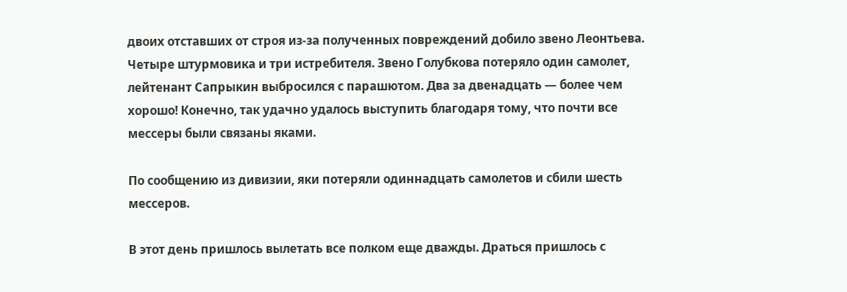двоих отставших от строя из-за полученных повреждений добило звено Леонтьева. Четыре штурмовика и три истребителя. Звено Голубкова потеряло один самолет, лейтенант Сапрыкин выбросился с парашютом. Два за двенадцать — более чем хорошо! Конечно, так удачно удалось выступить благодаря тому, что почти все мессеры были связаны яками.

По сообщению из дивизии, яки потеряли одиннадцать самолетов и сбили шесть мессеров.

В этот день пришлось вылетать все полком еще дважды. Драться пришлось с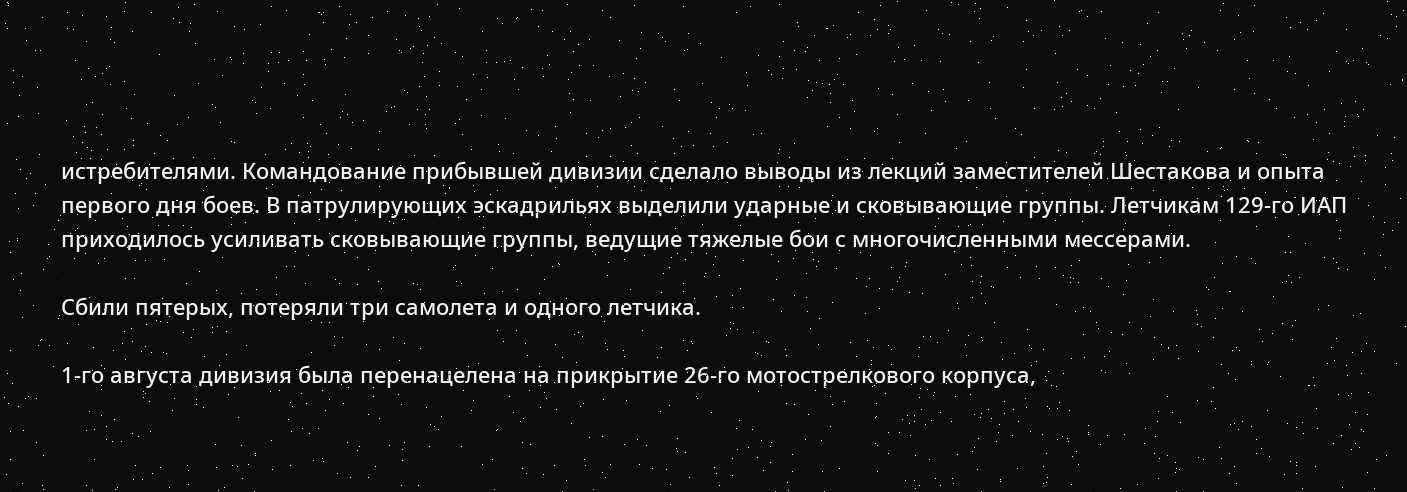истребителями. Командование прибывшей дивизии сделало выводы из лекций заместителей Шестакова и опыта первого дня боев. В патрулирующих эскадрильях выделили ударные и сковывающие группы. Летчикам 129-го ИАП приходилось усиливать сковывающие группы, ведущие тяжелые бои с многочисленными мессерами.

Сбили пятерых, потеряли три самолета и одного летчика.

1-го августа дивизия была перенацелена на прикрытие 26-го мотострелкового корпуса,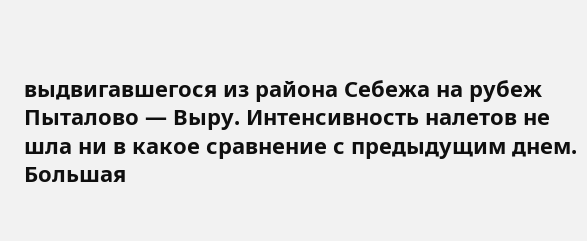выдвигавшегося из района Себежа на рубеж Пыталово — Выру. Интенсивность налетов не шла ни в какое сравнение с предыдущим днем. Большая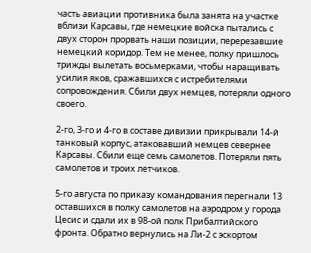часть авиации противника была занята на участке вблизи Карсавы, где немецкие войска пытались с двух сторон прорвать наши позиции, перерезавшие немецкий коридор. Тем не менее, полку пришлось трижды вылетать восьмерками, чтобы наращивать усилия яков, сражавшихся с истребителями сопровождения. Сбили двух немцев, потеряли одного своего.

2-го, 3-го и 4-го в составе дивизии прикрывали 14-й танковый корпус, атаковавший немцев севернее Карсавы. Сбили еще семь самолетов. Потеряли пять самолетов и троих летчиков.

5-го августа по приказу командования перегнали 13 оставшихся в полку самолетов на аэродром у города Цесис и сдали их в 98-ой полк Прибалтийского фронта. Обратно вернулись на Ли-2 с эскортом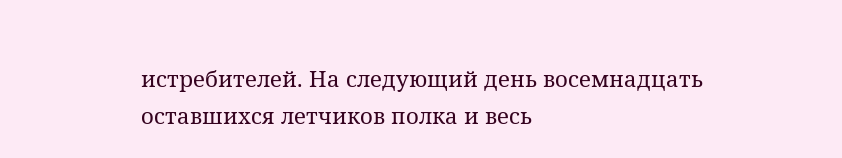истребителей. На следующий день восемнадцать оставшихся летчиков полка и весь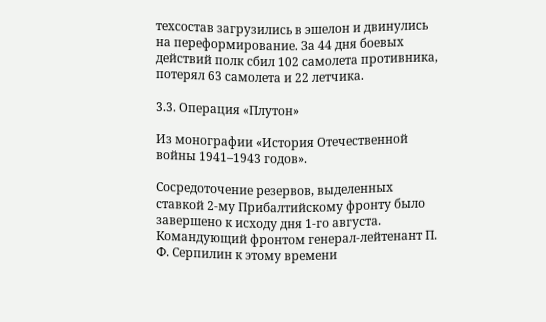техсостав загрузились в эшелон и двинулись на переформирование. За 44 дня боевых действий полк сбил 102 самолета противника, потерял 63 самолета и 22 летчика.

3.3. Операция «Плутон»

Из монографии «История Отечественной войны 1941–1943 годов».

Сосредоточение резервов, выделенных ставкой 2-му Прибалтийскому фронту было завершено к исходу дня 1-го августа. Командующий фронтом генерал-лейтенант П. Ф. Серпилин к этому времени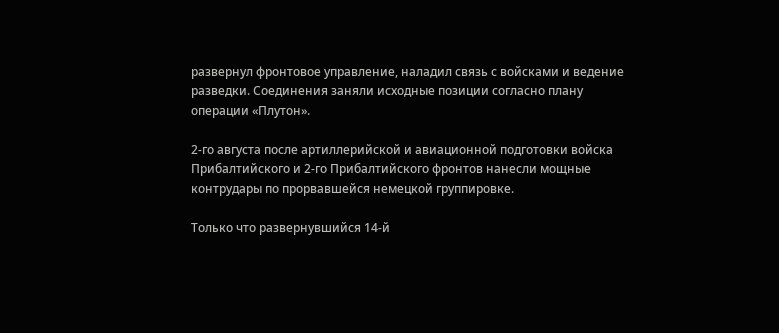развернул фронтовое управление, наладил связь с войсками и ведение разведки. Соединения заняли исходные позиции согласно плану операции «Плутон».

2-го августа после артиллерийской и авиационной подготовки войска Прибалтийского и 2-го Прибалтийского фронтов нанесли мощные контрудары по прорвавшейся немецкой группировке.

Только что развернувшийся 14-й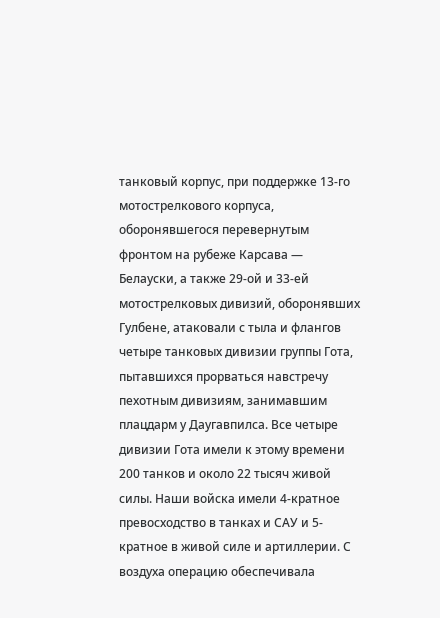танковый корпус, при поддержке 13-го мотострелкового корпуса, оборонявшегося перевернутым фронтом на рубеже Карсава — Белауски, а также 29-ой и 33-ей мотострелковых дивизий, оборонявших Гулбене, атаковали с тыла и флангов четыре танковых дивизии группы Гота, пытавшихся прорваться навстречу пехотным дивизиям, занимавшим плацдарм у Даугавпилса. Все четыре дивизии Гота имели к этому времени 200 танков и около 22 тысяч живой силы. Наши войска имели 4-кратное превосходство в танках и САУ и 5-кратное в живой силе и артиллерии. С воздуха операцию обеспечивала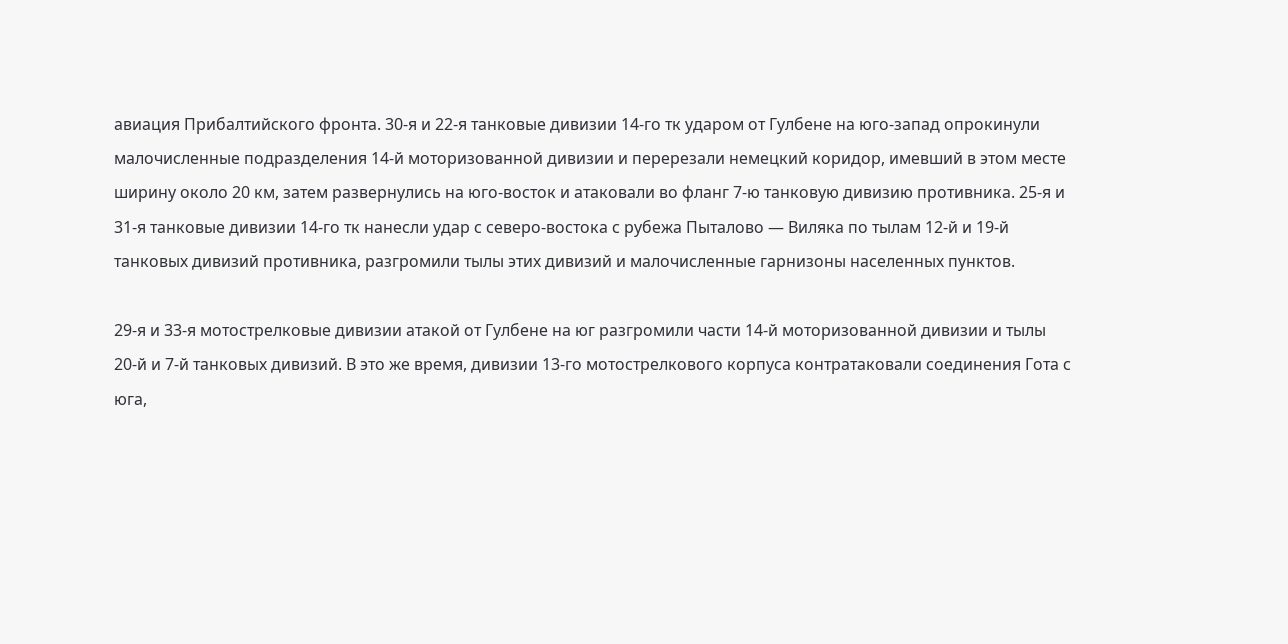авиация Прибалтийского фронта. 30-я и 22-я танковые дивизии 14-го тк ударом от Гулбене на юго-запад опрокинули малочисленные подразделения 14-й моторизованной дивизии и перерезали немецкий коридор, имевший в этом месте ширину около 20 км, затем развернулись на юго-восток и атаковали во фланг 7-ю танковую дивизию противника. 25-я и 31-я танковые дивизии 14-го тк нанесли удар с северо-востока с рубежа Пыталово — Виляка по тылам 12-й и 19-й танковых дивизий противника, разгромили тылы этих дивизий и малочисленные гарнизоны населенных пунктов.

29-я и 33-я мотострелковые дивизии атакой от Гулбене на юг разгромили части 14-й моторизованной дивизии и тылы 20-й и 7-й танковых дивизий. В это же время, дивизии 13-го мотострелкового корпуса контратаковали соединения Гота с юга,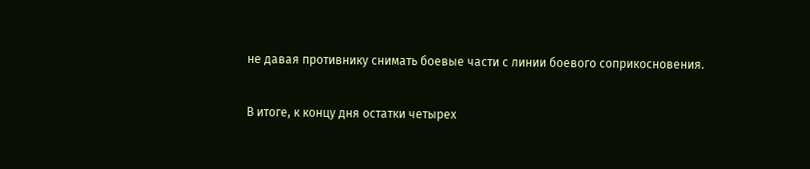не давая противнику снимать боевые части с линии боевого соприкосновения.

В итоге, к концу дня остатки четырех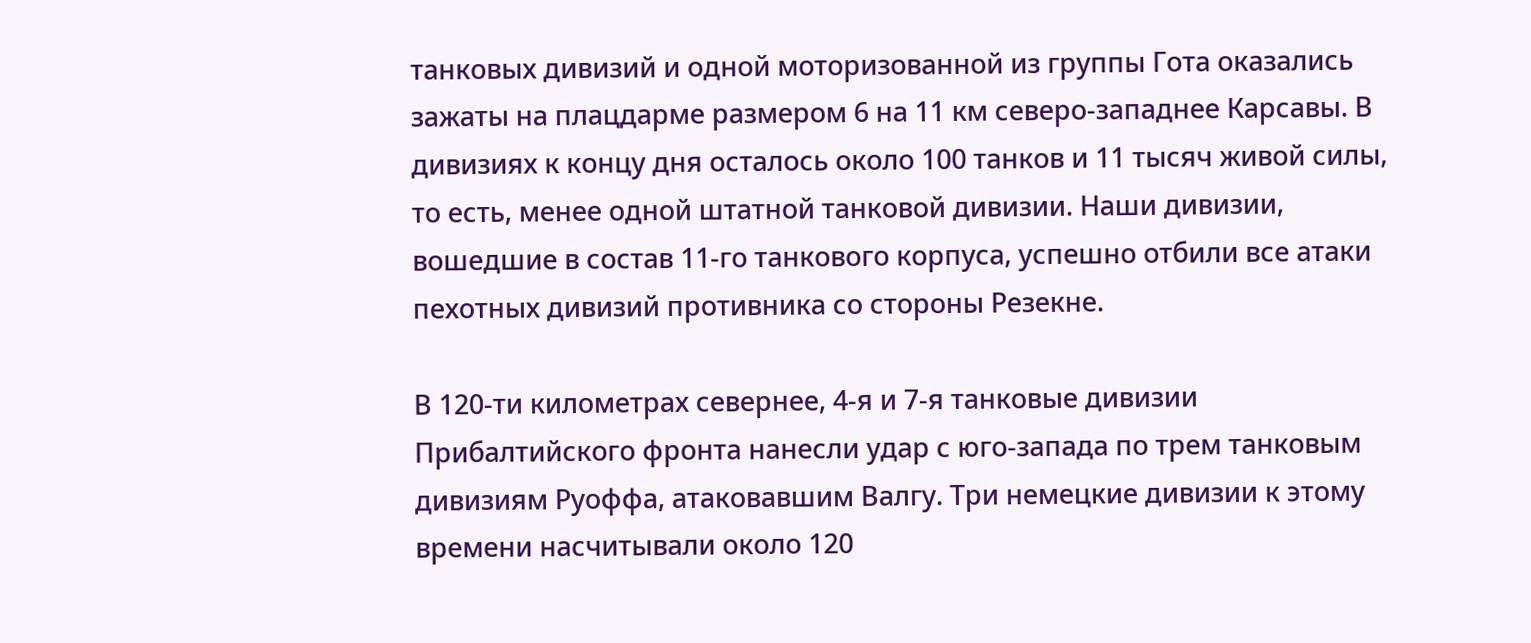танковых дивизий и одной моторизованной из группы Гота оказались зажаты на плацдарме размером 6 на 11 км северо-западнее Карсавы. В дивизиях к концу дня осталось около 100 танков и 11 тысяч живой силы, то есть, менее одной штатной танковой дивизии. Наши дивизии, вошедшие в состав 11-го танкового корпуса, успешно отбили все атаки пехотных дивизий противника со стороны Резекне.

В 120-ти километрах севернее, 4-я и 7-я танковые дивизии Прибалтийского фронта нанесли удар с юго-запада по трем танковым дивизиям Руоффа, атаковавшим Валгу. Три немецкие дивизии к этому времени насчитывали около 120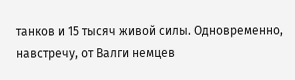танков и 15 тысяч живой силы. Одновременно, навстречу, от Валги немцев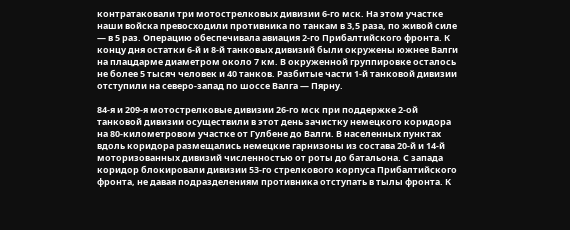контратаковали три мотострелковых дивизии 6-го мск. На этом участке наши войска превосходили противника по танкам в 3,5 раза, по живой силе — в 5 раз. Операцию обеспечивала авиация 2-го Прибалтийского фронта. К концу дня остатки 6-й и 8-й танковых дивизий были окружены южнее Валги на плацдарме диаметром около 7 км. В окруженной группировке осталось не более 5 тысяч человек и 40 танков. Разбитые части 1-й танковой дивизии отступили на северо-запад по шоссе Валга — Пярну.

84-я и 209-я мотострелковые дивизии 26-го мск при поддержке 2-ой танковой дивизии осуществили в этот день зачистку немецкого коридора на 80-километровом участке от Гулбене до Валги. В населенных пунктах вдоль коридора размещались немецкие гарнизоны из состава 20-й и 14-й моторизованных дивизий численностью от роты до батальона. С запада коридор блокировали дивизии 53-го стрелкового корпуса Прибалтийского фронта, не давая подразделениям противника отступать в тылы фронта. К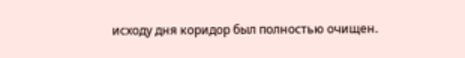исходу дня коридор был полностью очищен.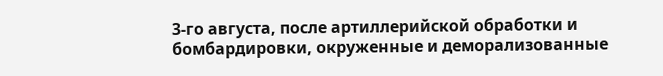3-го августа, после артиллерийской обработки и бомбардировки, окруженные и деморализованные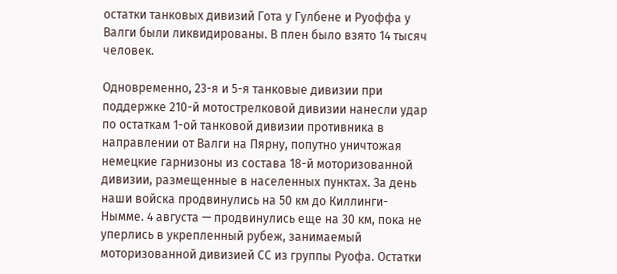остатки танковых дивизий Гота у Гулбене и Руоффа у Валги были ликвидированы. В плен было взято 14 тысяч человек.

Одновременно, 23-я и 5-я танковые дивизии при поддержке 210-й мотострелковой дивизии нанесли удар по остаткам 1-ой танковой дивизии противника в направлении от Валги на Пярну, попутно уничтожая немецкие гарнизоны из состава 18-й моторизованной дивизии, размещенные в населенных пунктах. За день наши войска продвинулись на 50 км до Киллинги-Нымме. 4 августа — продвинулись еще на 30 км, пока не уперлись в укрепленный рубеж, занимаемый моторизованной дивизией СС из группы Руофа. Остатки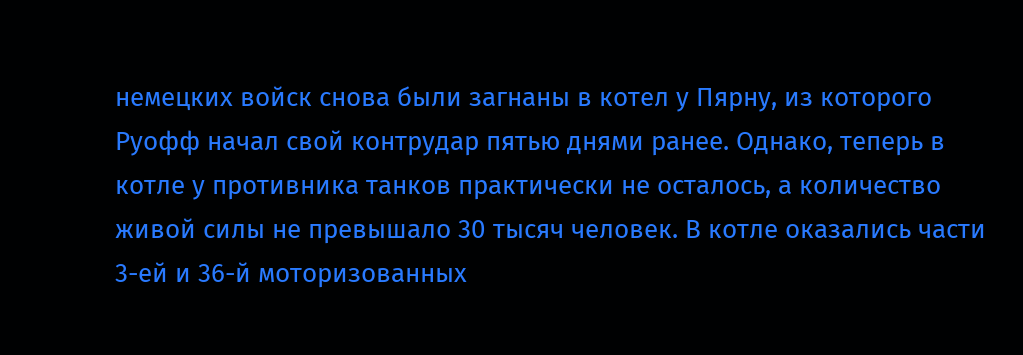немецких войск снова были загнаны в котел у Пярну, из которого Руофф начал свой контрудар пятью днями ранее. Однако, теперь в котле у противника танков практически не осталось, а количество живой силы не превышало 30 тысяч человек. В котле оказались части 3-ей и 36-й моторизованных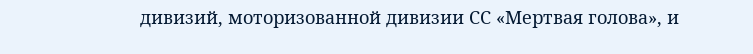дивизий, моторизованной дивизии СС «Мертвая голова», и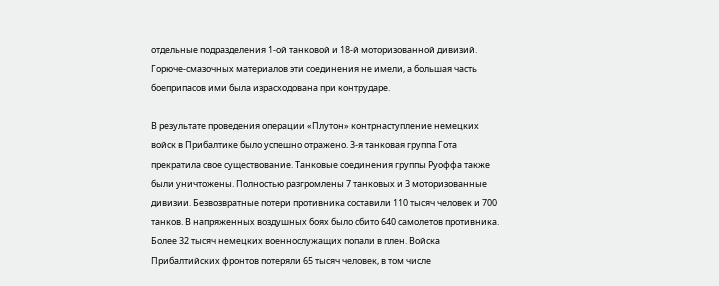отдельные подразделения 1-ой танковой и 18-й моторизованной дивизий. Горюче-смазочных материалов эти соединения не имели, а большая часть боеприпасов ими была израсходована при контрударе.

В результате проведения операции «Плутон» контрнаступление немецких войск в Прибалтике было успешно отражено. 3-я танковая группа Гота прекратила свое существование. Танковые соединения группы Руоффа также были уничтожены. Полностью разгромлены 7 танковых и 3 моторизованные дивизии. Безвозвратные потери противника составили 110 тысяч человек и 700 танков. В напряженных воздушных боях было сбито 640 самолетов противника. Более 32 тысяч немецких военнослужащих попали в плен. Войска Прибалтийских фронтов потеряли 65 тысяч человек, в том числе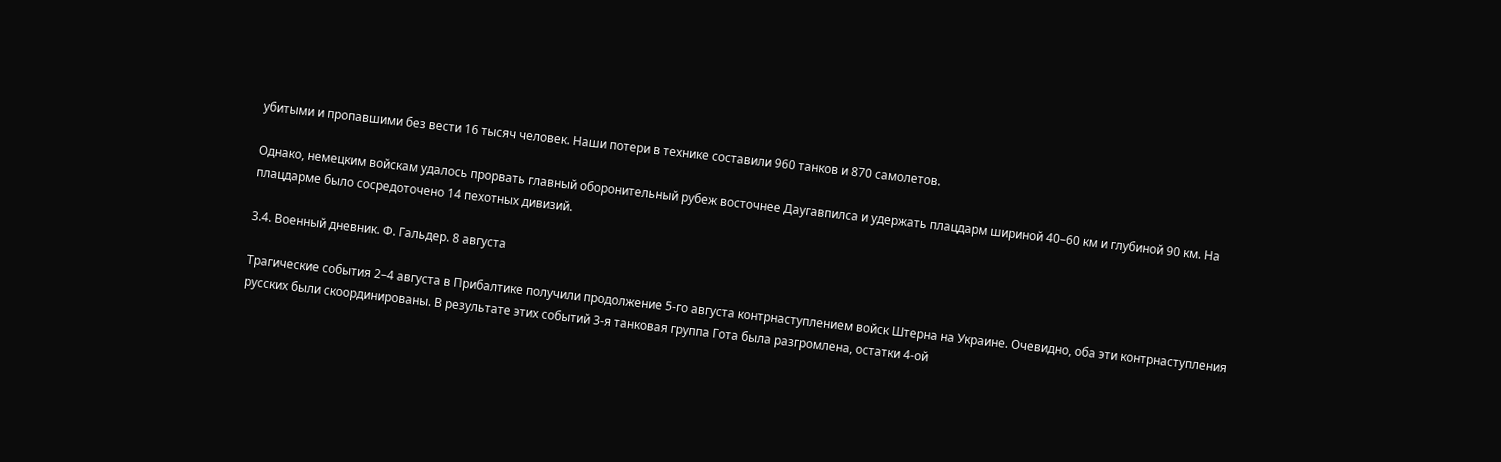убитыми и пропавшими без вести 16 тысяч человек. Наши потери в технике составили 960 танков и 870 самолетов.

Однако, немецким войскам удалось прорвать главный оборонительный рубеж восточнее Даугавпилса и удержать плацдарм шириной 40–60 км и глубиной 90 км. На плацдарме было сосредоточено 14 пехотных дивизий.

3.4. Военный дневник. Ф. Гальдер. 8 августа

Трагические события 2–4 августа в Прибалтике получили продолжение 5-го августа контрнаступлением войск Штерна на Украине. Очевидно, оба эти контрнаступления русских были скоординированы. В результате этих событий 3-я танковая группа Гота была разгромлена, остатки 4-ой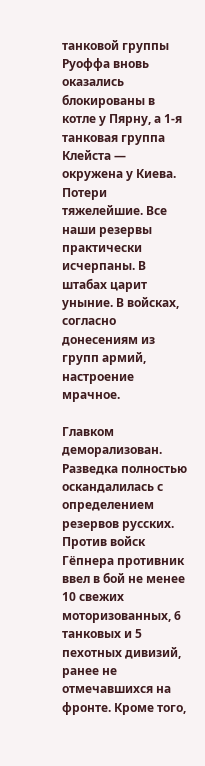танковой группы Руоффа вновь оказались блокированы в котле у Пярну, а 1-я танковая группа Клейста — окружена у Киева. Потери тяжелейшие. Все наши резервы практически исчерпаны. В штабах царит уныние. В войсках, согласно донесениям из групп армий, настроение мрачное.

Главком деморализован. Разведка полностью оскандалилась с определением резервов русских. Против войск Гёпнера противник ввел в бой не менее 10 свежих моторизованных, 6 танковых и 5 пехотных дивизий, ранее не отмечавшихся на фронте. Кроме того,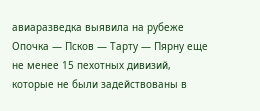авиаразведка выявила на рубеже Опочка — Псков — Тарту — Пярну еще не менее 15 пехотных дивизий, которые не были задействованы в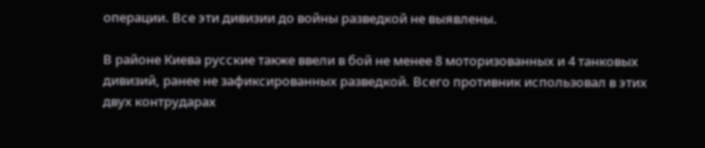операции. Все эти дивизии до войны разведкой не выявлены.

В районе Киева русские также ввели в бой не менее 8 моторизованных и 4 танковых дивизий, ранее не зафиксированных разведкой. Всего противник использовал в этих двух контрударах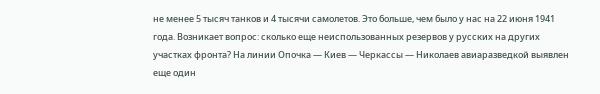не менее 5 тысяч танков и 4 тысячи самолетов. Это больше, чем было у нас на 22 июня 1941 года. Возникает вопрос: сколько еще неиспользованных резервов у русских на других участках фронта? На линии Опочка — Киев — Черкассы — Николаев авиаразведкой выявлен еще один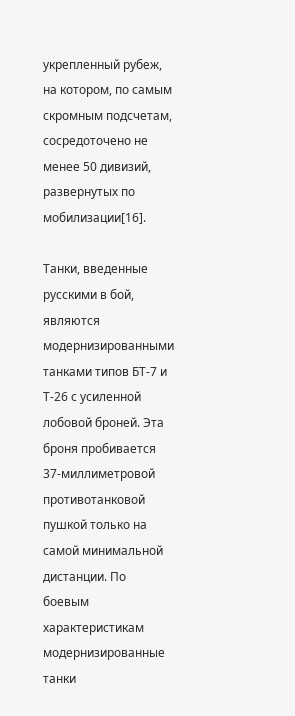укрепленный рубеж, на котором, по самым скромным подсчетам, сосредоточено не менее 50 дивизий, развернутых по мобилизации[16].

Танки, введенные русскими в бой, являются модернизированными танками типов БТ-7 и Т-26 с усиленной лобовой броней. Эта броня пробивается 37-миллиметровой противотанковой пушкой только на самой минимальной дистанции. По боевым характеристикам модернизированные танки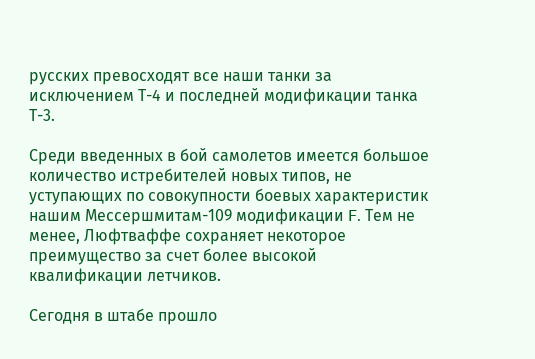русских превосходят все наши танки за исключением Т-4 и последней модификации танка Т-3.

Среди введенных в бой самолетов имеется большое количество истребителей новых типов, не уступающих по совокупности боевых характеристик нашим Мессершмитам-109 модификации F. Тем не менее, Люфтваффе сохраняет некоторое преимущество за счет более высокой квалификации летчиков.

Сегодня в штабе прошло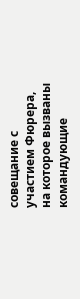совещание с участием Фюрера, на которое вызваны командующие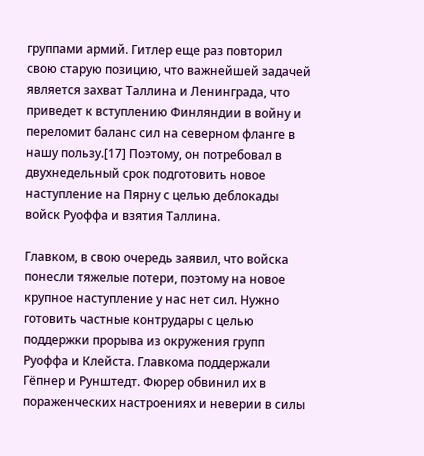группами армий. Гитлер еще раз повторил свою старую позицию, что важнейшей задачей является захват Таллина и Ленинграда, что приведет к вступлению Финляндии в войну и переломит баланс сил на северном фланге в нашу пользу.[17] Поэтому, он потребовал в двухнедельный срок подготовить новое наступление на Пярну с целью деблокады войск Руоффа и взятия Таллина.

Главком, в свою очередь заявил, что войска понесли тяжелые потери, поэтому на новое крупное наступление у нас нет сил. Нужно готовить частные контрудары с целью поддержки прорыва из окружения групп Руоффа и Клейста. Главкома поддержали Гёпнер и Рунштедт. Фюрер обвинил их в пораженческих настроениях и неверии в силы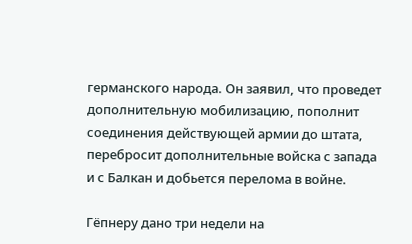германского народа. Он заявил, что проведет дополнительную мобилизацию, пополнит соединения действующей армии до штата, перебросит дополнительные войска с запада и с Балкан и добьется перелома в войне.

Гёпнеру дано три недели на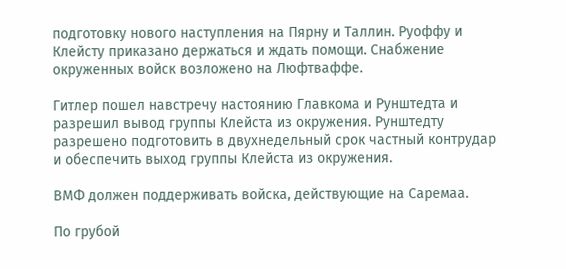подготовку нового наступления на Пярну и Таллин. Руоффу и Клейсту приказано держаться и ждать помощи. Снабжение окруженных войск возложено на Люфтваффе.

Гитлер пошел навстречу настоянию Главкома и Рунштедта и разрешил вывод группы Клейста из окружения. Рунштедту разрешено подготовить в двухнедельный срок частный контрудар и обеспечить выход группы Клейста из окружения.

ВМФ должен поддерживать войска, действующие на Саремаа.

По грубой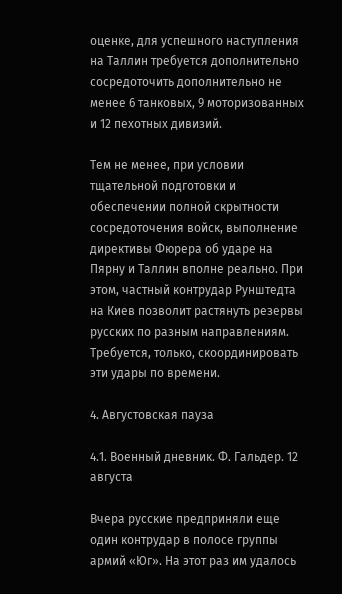оценке, для успешного наступления на Таллин требуется дополнительно сосредоточить дополнительно не менее 6 танковых, 9 моторизованных и 12 пехотных дивизий.

Тем не менее, при условии тщательной подготовки и обеспечении полной скрытности сосредоточения войск, выполнение директивы Фюрера об ударе на Пярну и Таллин вполне реально. При этом, частный контрудар Рунштедта на Киев позволит растянуть резервы русских по разным направлениям. Требуется, только, скоординировать эти удары по времени.

4. Августовская пауза

4.1. Военный дневник. Ф. Гальдер. 12 августа

Вчера русские предприняли еще один контрудар в полосе группы армий «Юг». На этот раз им удалось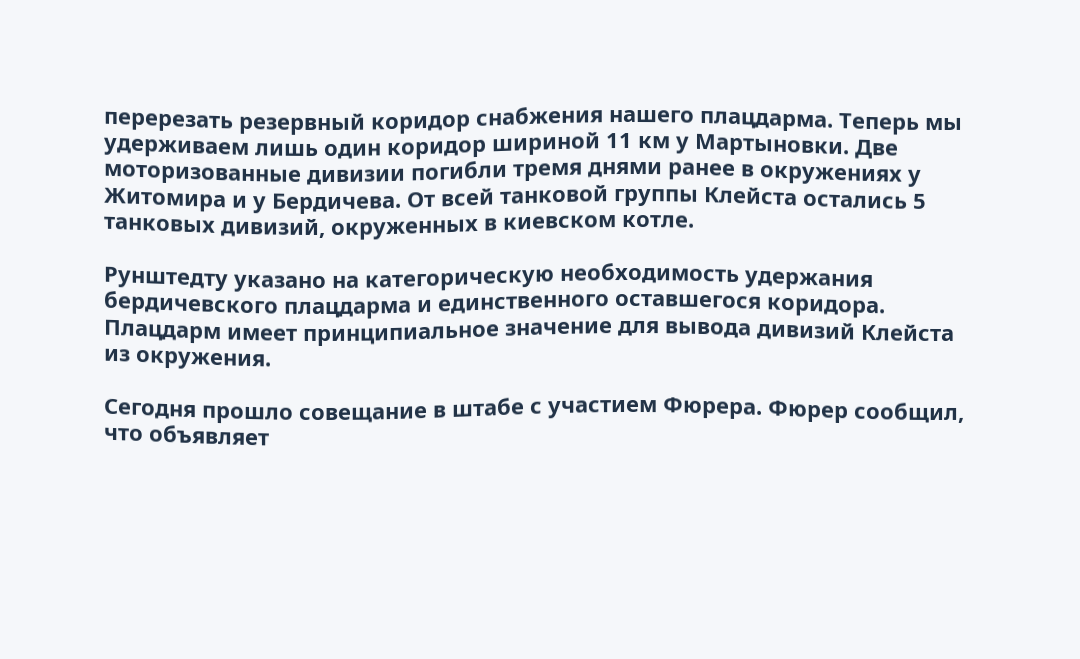перерезать резервный коридор снабжения нашего плацдарма. Теперь мы удерживаем лишь один коридор шириной 11 км у Мартыновки. Две моторизованные дивизии погибли тремя днями ранее в окружениях у Житомира и у Бердичева. От всей танковой группы Клейста остались 5 танковых дивизий, окруженных в киевском котле.

Рунштедту указано на категорическую необходимость удержания бердичевского плацдарма и единственного оставшегося коридора. Плацдарм имеет принципиальное значение для вывода дивизий Клейста из окружения.

Сегодня прошло совещание в штабе с участием Фюрера. Фюрер сообщил, что объявляет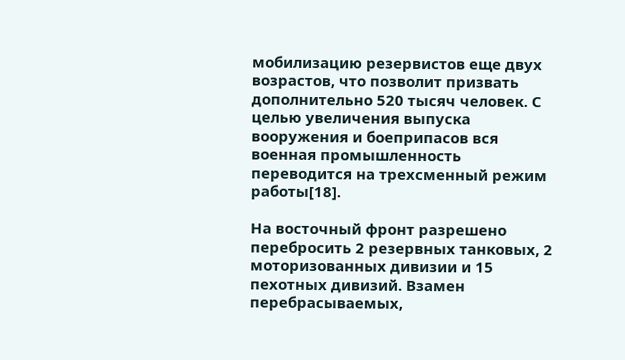мобилизацию резервистов еще двух возрастов, что позволит призвать дополнительно 520 тысяч человек. С целью увеличения выпуска вооружения и боеприпасов вся военная промышленность переводится на трехсменный режим работы[18].

На восточный фронт разрешено перебросить 2 резервных танковых, 2 моторизованных дивизии и 15 пехотных дивизий. Взамен перебрасываемых,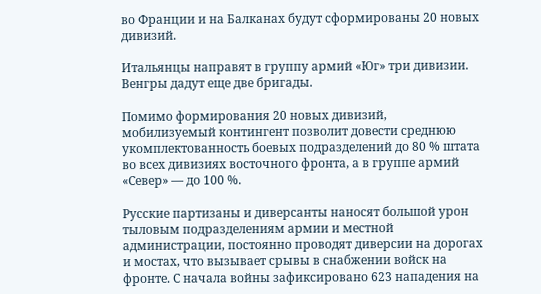во Франции и на Балканах будут сформированы 20 новых дивизий.

Итальянцы направят в группу армий «Юг» три дивизии. Венгры дадут еще две бригады.

Помимо формирования 20 новых дивизий, мобилизуемый контингент позволит довести среднюю укомплектованность боевых подразделений до 80 % штата во всех дивизиях восточного фронта, а в группе армий «Север» — до 100 %.

Русские партизаны и диверсанты наносят большой урон тыловым подразделениям армии и местной администрации, постоянно проводят диверсии на дорогах и мостах, что вызывает срывы в снабжении войск на фронте. С начала войны зафиксировано 623 нападения на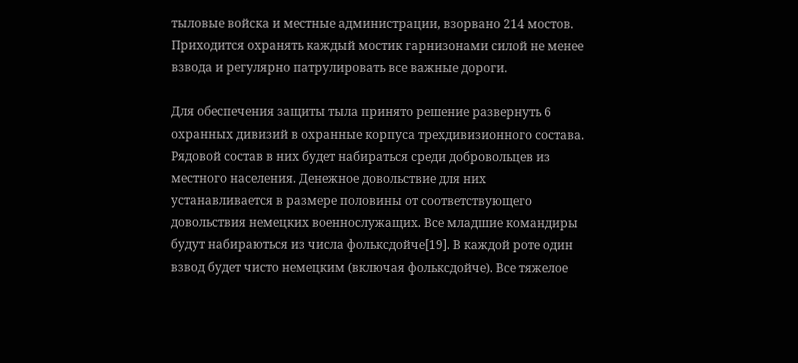тыловые войска и местные администрации, взорвано 214 мостов. Приходится охранять каждый мостик гарнизонами силой не менее взвода и регулярно патрулировать все важные дороги.

Для обеспечения защиты тыла принято решение развернуть 6 охранных дивизий в охранные корпуса трехдивизионного состава. Рядовой состав в них будет набираться среди добровольцев из местного населения. Денежное довольствие для них устанавливается в размере половины от соответствующего довольствия немецких военнослужащих. Все младшие командиры будут набираються из числа фольксдойче[19]. В каждой роте один взвод будет чисто немецким (включая фольксдойче). Все тяжелое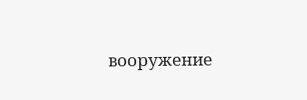вооружение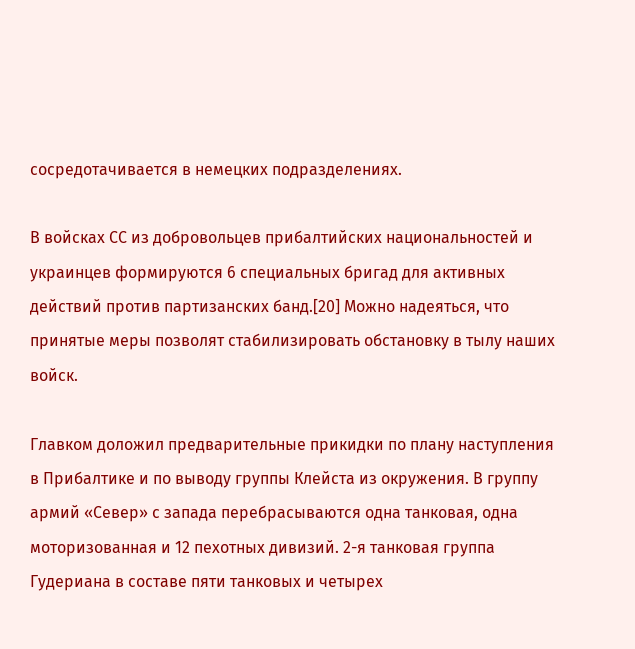сосредотачивается в немецких подразделениях.

В войсках СС из добровольцев прибалтийских национальностей и украинцев формируются 6 специальных бригад для активных действий против партизанских банд.[20] Можно надеяться, что принятые меры позволят стабилизировать обстановку в тылу наших войск.

Главком доложил предварительные прикидки по плану наступления в Прибалтике и по выводу группы Клейста из окружения. В группу армий «Север» с запада перебрасываются одна танковая, одна моторизованная и 12 пехотных дивизий. 2-я танковая группа Гудериана в составе пяти танковых и четырех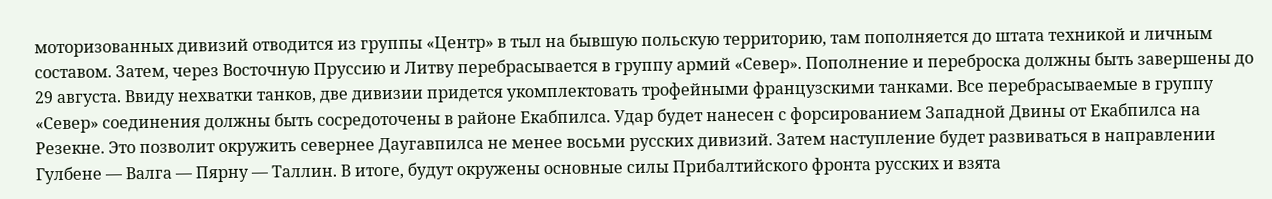моторизованных дивизий отводится из группы «Центр» в тыл на бывшую польскую территорию, там пополняется до штата техникой и личным составом. Затем, через Восточную Пруссию и Литву перебрасывается в группу армий «Север». Пополнение и переброска должны быть завершены до 29 августа. Ввиду нехватки танков, две дивизии придется укомплектовать трофейными французскими танками. Все перебрасываемые в группу «Север» соединения должны быть сосредоточены в районе Екабпилса. Удар будет нанесен с форсированием Западной Двины от Екабпилса на Резекне. Это позволит окружить севернее Даугавпилса не менее восьми русских дивизий. Затем наступление будет развиваться в направлении Гулбене — Валга — Пярну — Таллин. В итоге, будут окружены основные силы Прибалтийского фронта русских и взята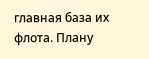главная база их флота. Плану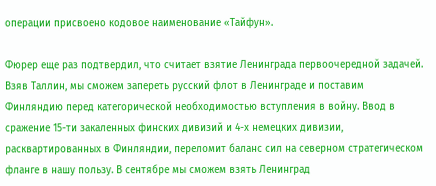операции присвоено кодовое наименование «Тайфун».

Фюрер еще раз подтвердил, что считает взятие Ленинграда первоочередной задачей. Взяв Таллин, мы сможем запереть русский флот в Ленинграде и поставим Финляндию перед категорической необходимостью вступления в войну. Ввод в сражение 15-ти закаленных финских дивизий и 4-х немецких дивизии, расквартированных в Финляндии, переломит баланс сил на северном стратегическом фланге в нашу пользу. В сентябре мы сможем взять Ленинград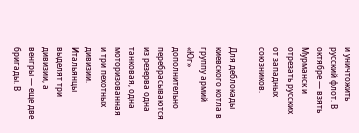и уничтожить русский флот. В октябре — взять Мурманск и отрезать русских от западных союзников.

Для деблокады киевского котла в группу армий «Юг» дополнительно перебрасываются из резерва одна танковая, одна моторизованная и три пехотных дивизии. Итальянцы выделят три дивизии, а венгры — еще две бригады. В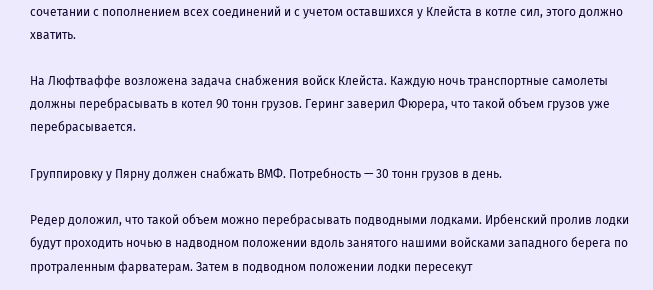сочетании с пополнением всех соединений и с учетом оставшихся у Клейста в котле сил, этого должно хватить.

На Люфтваффе возложена задача снабжения войск Клейста. Каждую ночь транспортные самолеты должны перебрасывать в котел 90 тонн грузов. Геринг заверил Фюрера, что такой объем грузов уже перебрасывается.

Группировку у Пярну должен снабжать ВМФ. Потребность — 30 тонн грузов в день.

Редер доложил, что такой объем можно перебрасывать подводными лодками. Ирбенский пролив лодки будут проходить ночью в надводном положении вдоль занятого нашими войсками западного берега по протраленным фарватерам. Затем в подводном положении лодки пересекут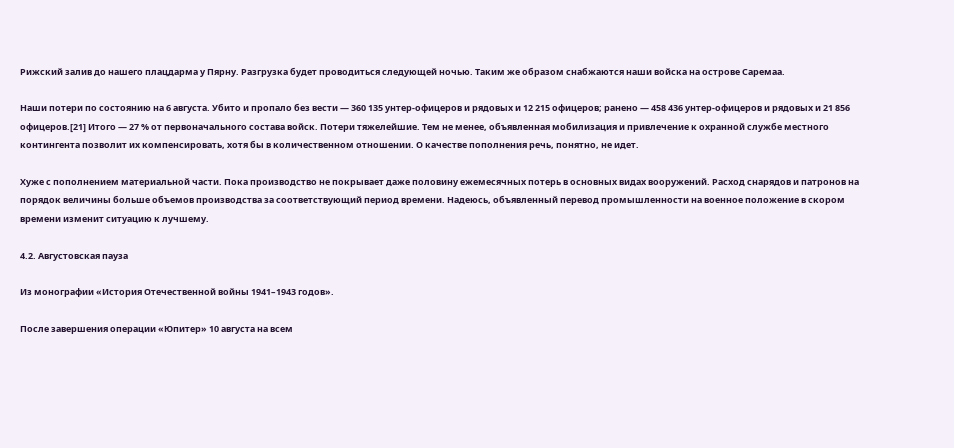Рижский залив до нашего плацдарма у Пярну. Разгрузка будет проводиться следующей ночью. Таким же образом снабжаются наши войска на острове Саремаа.

Наши потери по состоянию на 6 августа. Убито и пропало без вести — 360 135 унтер-офицеров и рядовых и 12 215 офицеров; ранено — 458 436 унтер-офицеров и рядовых и 21 856 офицеров.[21] Итого — 27 % от первоначального состава войск. Потери тяжелейшие. Тем не менее, объявленная мобилизация и привлечение к охранной службе местного контингента позволит их компенсировать, хотя бы в количественном отношении. О качестве пополнения речь, понятно, не идет.

Хуже с пополнением материальной части. Пока производство не покрывает даже половину ежемесячных потерь в основных видах вооружений. Расход снарядов и патронов на порядок величины больше объемов производства за соответствующий период времени. Надеюсь, объявленный перевод промышленности на военное положение в скором времени изменит ситуацию к лучшему.

4.2. Августовская пауза

Из монографии «История Отечественной войны 1941–1943 годов».

После завершения операции «Юпитер» 10 августа на всем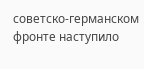советско-германском фронте наступило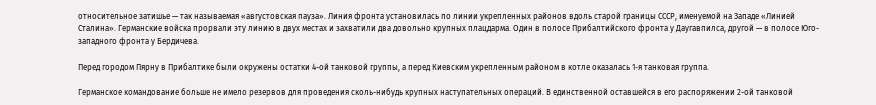относительное затишье — так называемая «августовская пауза». Линия фронта установилась по линии укрепленных районов вдоль старой границы СССР, именуемой на Западе «Линией Сталина». Германские войска прорвали эту линию в двух местах и захватили два довольно крупных плацдарма. Один в полосе Прибалтийского фронта у Даугавпилса, другой — в полосе Юго-западного фронта у Бердичева.

Перед городом Пярну в Прибалтике были окружены остатки 4-ой танковой группы, а перед Киевским укрепленным районом в котле оказалась 1-я танковая группа.

Германское командование больше не имело резервов для проведения сколь-нибудь крупных наступательных операций. В единственной оставшейся в его распоряжении 2-ой танковой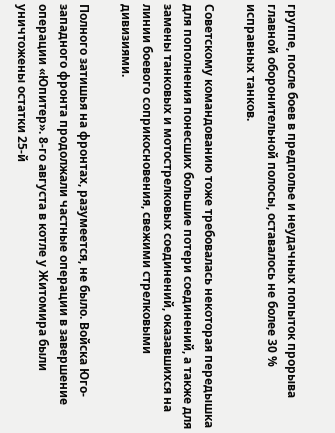группе, после боев в предполье и неудачных попыток прорыва главной оборонительной полосы, оставалось не более 30 % исправных танков.

Советскому командованию тоже требовалась некоторая передышка для пополнения понесших большие потери соединений, а также для замены танковых и мотострелковых соединений, оказавшихся на линии боевого соприкосновения, свежими стрелковыми дивизиями.

Полного затишья на фронтах, разумеется, не было. Войска Юго-западного фронта продолжали частные операции в завершение операции «Юпитер». 8-го августа в котле у Житомира были уничтожены остатки 25-й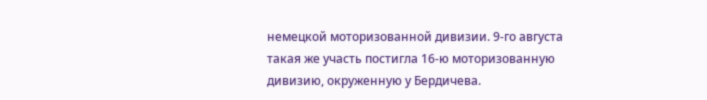немецкой моторизованной дивизии. 9-го августа такая же участь постигла 16-ю моторизованную дивизию, окруженную у Бердичева.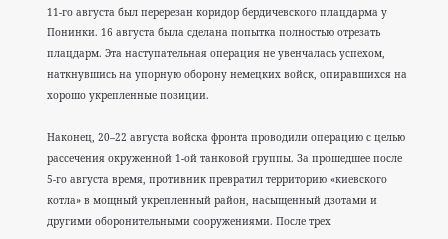11-го августа был перерезан коридор бердичевского плацдарма у Понинки. 16 августа была сделана попытка полностью отрезать плацдарм. Эта наступательная операция не увенчалась успехом, наткнувшись на упорную оборону немецких войск, опиравшихся на хорошо укрепленные позиции.

Наконец, 20–22 августа войска фронта проводили операцию с целью рассечения окруженной 1-ой танковой группы. За прошедшее после 5-го августа время, противник превратил территорию «киевского котла» в мощный укрепленный район, насыщенный дзотами и другими оборонительными сооружениями. После трех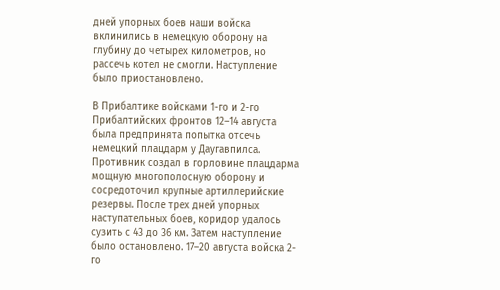дней упорных боев наши войска вклинились в немецкую оборону на глубину до четырех километров, но рассечь котел не смогли. Наступление было приостановлено.

В Прибалтике войсками 1-го и 2-го Прибалтийских фронтов 12–14 августа была предпринята попытка отсечь немецкий плацдарм у Даугавпилса. Противник создал в горловине плацдарма мощную многополосную оборону и сосредоточил крупные артиллерийские резервы. После трех дней упорных наступательных боев, коридор удалось сузить с 43 до 36 км. Затем наступление было остановлено. 17–20 августа войска 2-го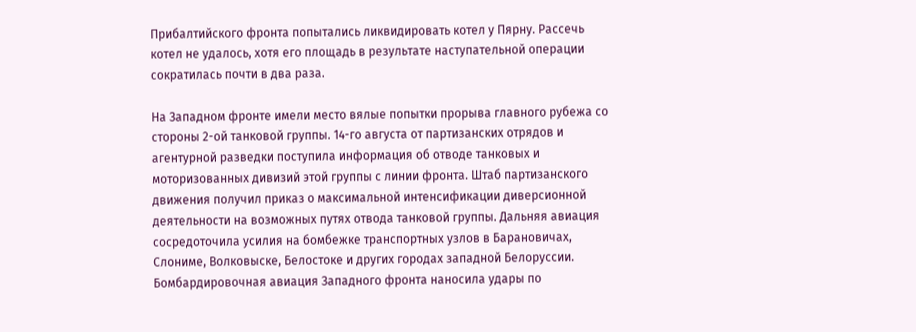Прибалтийского фронта попытались ликвидировать котел у Пярну. Рассечь котел не удалось, хотя его площадь в результате наступательной операции сократилась почти в два раза.

На Западном фронте имели место вялые попытки прорыва главного рубежа со стороны 2-ой танковой группы. 14-го августа от партизанских отрядов и агентурной разведки поступила информация об отводе танковых и моторизованных дивизий этой группы с линии фронта. Штаб партизанского движения получил приказ о максимальной интенсификации диверсионной деятельности на возможных путях отвода танковой группы. Дальняя авиация сосредоточила усилия на бомбежке транспортных узлов в Барановичах, Слониме, Волковыске, Белостоке и других городах западной Белоруссии. Бомбардировочная авиация Западного фронта наносила удары по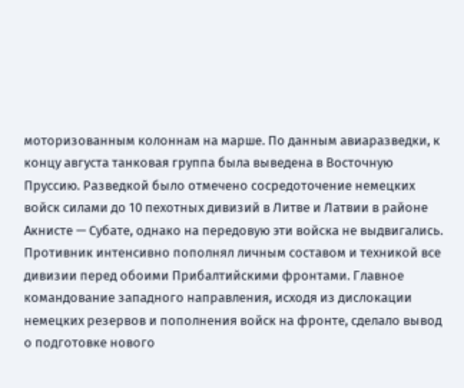моторизованным колоннам на марше. По данным авиаразведки, к концу августа танковая группа была выведена в Восточную Пруссию. Разведкой было отмечено сосредоточение немецких войск силами до 10 пехотных дивизий в Литве и Латвии в районе Акнисте — Субате, однако на передовую эти войска не выдвигались. Противник интенсивно пополнял личным составом и техникой все дивизии перед обоими Прибалтийскими фронтами. Главное командование западного направления, исходя из дислокации немецких резервов и пополнения войск на фронте, сделало вывод о подготовке нового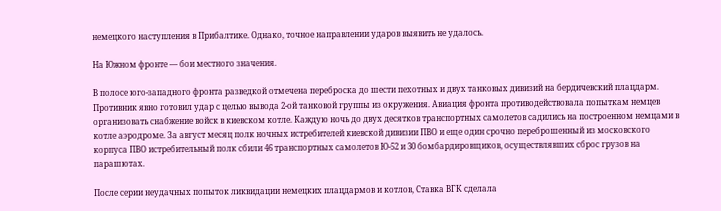немецкого наступления в Прибалтике. Однако, точное направлении ударов выявить не удалось.

На Южном фронте — бои местного значения.

В полосе юго-западного фронта разведкой отмечена переброска до шести пехотных и двух танковых дивизий на бердичевский плацдарм. Противник явно готовил удар с целью вывода 2-ой танковой группы из окружения. Авиация фронта противодействовала попыткам немцев организовать снабжение войск в киевском котле. Каждую ночь до двух десятков транспортных самолетов садились на построенном немцами в котле аэродроме. За август месяц полк ночных истребителей киевской дивизии ПВО и еще один срочно переброшенный из московского корпуса ПВО истребительный полк сбили 46 транспортных самолетов Ю-52 и 30 бомбардировщиков, осуществлявших сброс грузов на парашютах.

После серии неудачных попыток ликвидации немецких плацдармов и котлов, Ставка ВГК сделала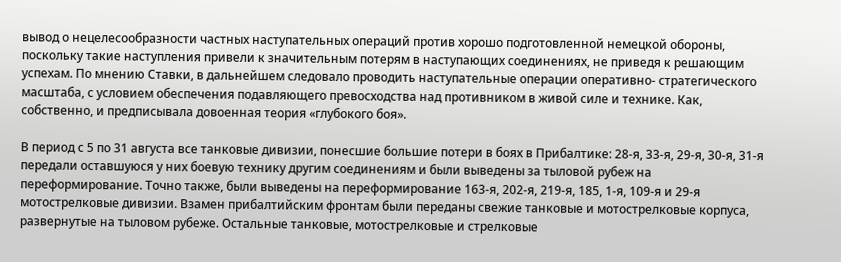вывод о нецелесообразности частных наступательных операций против хорошо подготовленной немецкой обороны, поскольку такие наступления привели к значительным потерям в наступающих соединениях, не приведя к решающим успехам. По мнению Ставки, в дальнейшем следовало проводить наступательные операции оперативно- стратегического масштаба, с условием обеспечения подавляющего превосходства над противником в живой силе и технике. Как, собственно, и предписывала довоенная теория «глубокого боя».

В период с 5 по 31 августа все танковые дивизии, понесшие большие потери в боях в Прибалтике: 28-я, 33-я, 29-я, 30-я, 31-я передали оставшуюся у них боевую технику другим соединениям и были выведены за тыловой рубеж на переформирование. Точно также, были выведены на переформирование 163-я, 202-я, 219-я, 185, 1-я, 109-я и 29-я мотострелковые дивизии. Взамен прибалтийским фронтам были переданы свежие танковые и мотострелковые корпуса, развернутые на тыловом рубеже. Остальные танковые, мотострелковые и стрелковые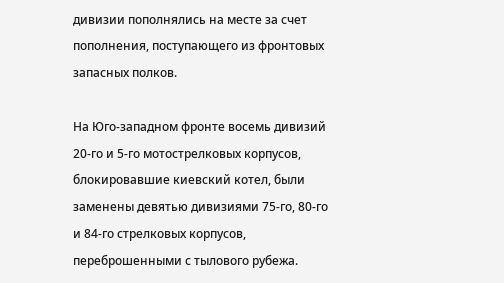дивизии пополнялись на месте за счет пополнения, поступающего из фронтовых запасных полков.

На Юго-западном фронте восемь дивизий 20-го и 5-го мотострелковых корпусов, блокировавшие киевский котел, были заменены девятью дивизиями 75-го, 80-го и 84-го стрелковых корпусов, переброшенными с тылового рубежа.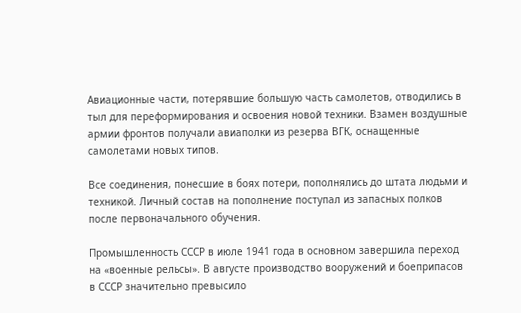Авиационные части, потерявшие большую часть самолетов, отводились в тыл для переформирования и освоения новой техники. Взамен воздушные армии фронтов получали авиаполки из резерва ВГК, оснащенные самолетами новых типов.

Все соединения, понесшие в боях потери, пополнялись до штата людьми и техникой. Личный состав на пополнение поступал из запасных полков после первоначального обучения.

Промышленность СССР в июле 1941 года в основном завершила переход на «военные рельсы». В августе производство вооружений и боеприпасов в СССР значительно превысило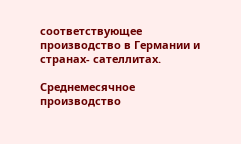соответствующее производство в Германии и странах- сателлитах.

Среднемесячное производство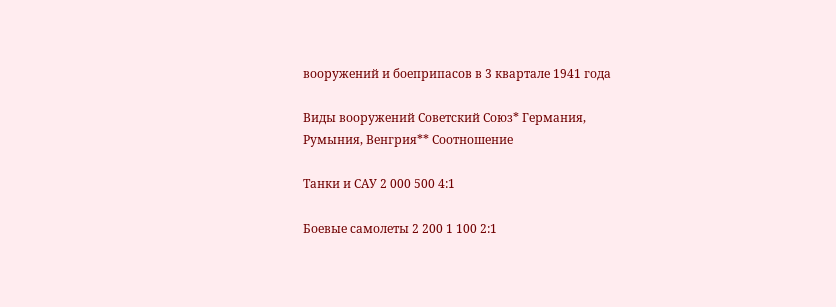вооружений и боеприпасов в 3 квартале 1941 года

Виды вооружений Советский Союз* Германия, Румыния, Венгрия** Соотношение

Танки и САУ 2 000 500 4:1

Боевые самолеты 2 200 1 100 2:1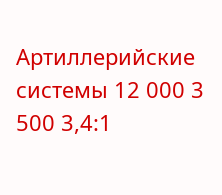Артиллерийские системы 12 000 3 500 3,4:1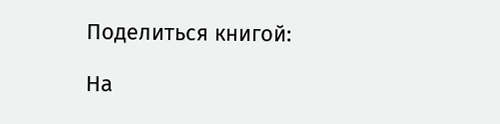Поделиться книгой:

На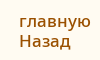главную
Назад